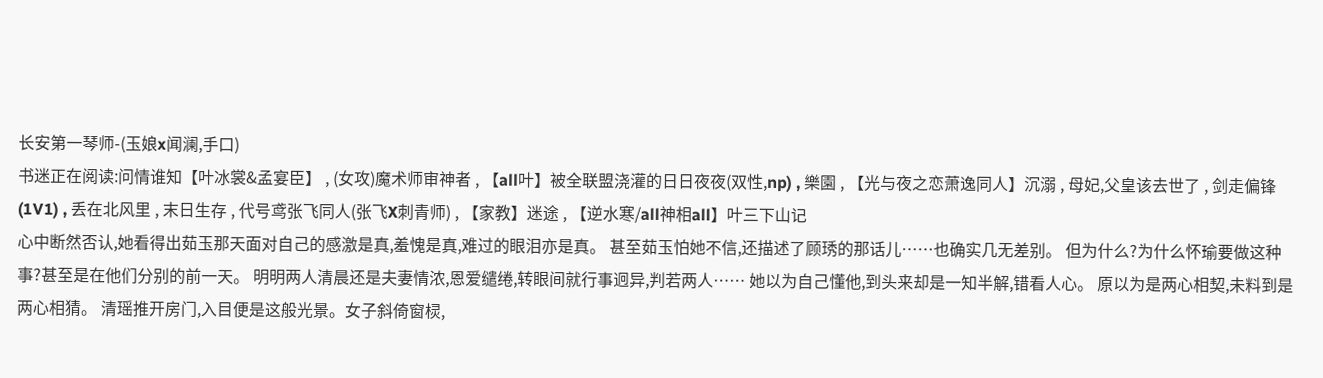长安第一琴师-(玉娘x闻澜,手口)
书迷正在阅读:问情谁知【叶冰裳&孟宴臣】 , (女攻)魔术师审神者 , 【all叶】被全联盟浇灌的日日夜夜(双性,np) , 樂園 , 【光与夜之恋萧逸同人】沉溺 , 母妃,父皇该去世了 , 剑走偏锋(1V1) , 丢在北风里 , 末日生存 , 代号鸢张飞同人(张飞X刺青师) , 【家教】迷途 , 【逆水寒/all神相all】叶三下山记
心中断然否认,她看得出茹玉那天面对自己的感激是真,羞愧是真,难过的眼泪亦是真。 甚至茹玉怕她不信,还描述了顾琇的那话儿……也确实几无差别。 但为什么?为什么怀瑜要做这种事?甚至是在他们分别的前一天。 明明两人清晨还是夫妻情浓,恩爱缱绻,转眼间就行事迥异,判若两人…… 她以为自己懂他,到头来却是一知半解,错看人心。 原以为是两心相契,未料到是两心相猜。 清瑶推开房门,入目便是这般光景。女子斜倚窗棂,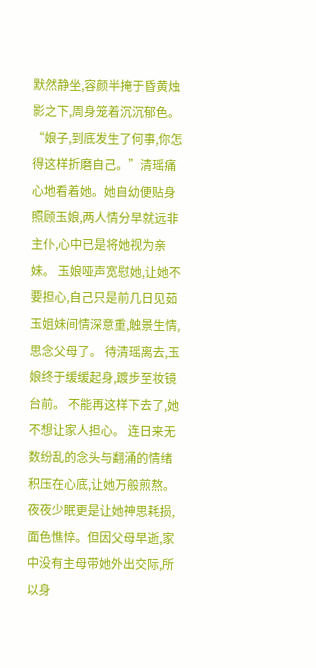默然静坐,容颜半掩于昏黄烛影之下,周身笼着沉沉郁色。 “娘子,到底发生了何事,你怎得这样折磨自己。”清瑶痛心地看着她。她自幼便贴身照顾玉娘,两人情分早就远非主仆,心中已是将她视为亲妹。 玉娘哑声宽慰她,让她不要担心,自己只是前几日见茹玉姐妹间情深意重,触景生情,思念父母了。 待清瑶离去,玉娘终于缓缓起身,踱步至妆镜台前。 不能再这样下去了,她不想让家人担心。 连日来无数纷乱的念头与翻涌的情绪积压在心底,让她万般煎熬。夜夜少眠更是让她神思耗损,面色憔悴。但因父母早逝,家中没有主母带她外出交际,所以身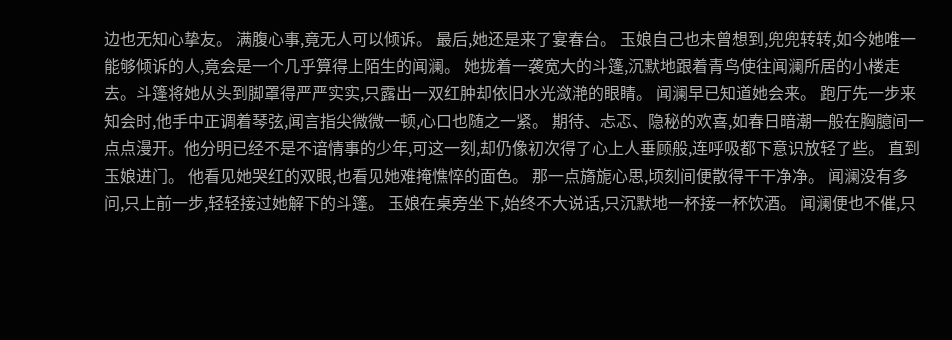边也无知心挚友。 满腹心事,竟无人可以倾诉。 最后,她还是来了宴春台。 玉娘自己也未曾想到,兜兜转转,如今她唯一能够倾诉的人,竟会是一个几乎算得上陌生的闻澜。 她拢着一袭宽大的斗篷,沉默地跟着青鸟使往闻澜所居的小楼走去。斗篷将她从头到脚罩得严严实实,只露出一双红肿却依旧水光潋滟的眼睛。 闻澜早已知道她会来。 跑厅先一步来知会时,他手中正调着琴弦,闻言指尖微微一顿,心口也随之一紧。 期待、忐忑、隐秘的欢喜,如春日暗潮一般在胸臆间一点点漫开。他分明已经不是不谙情事的少年,可这一刻,却仍像初次得了心上人垂顾般,连呼吸都下意识放轻了些。 直到玉娘进门。 他看见她哭红的双眼,也看见她难掩憔悴的面色。 那一点旖旎心思,顷刻间便散得干干净净。 闻澜没有多问,只上前一步,轻轻接过她解下的斗篷。 玉娘在桌旁坐下,始终不大说话,只沉默地一杯接一杯饮酒。 闻澜便也不催,只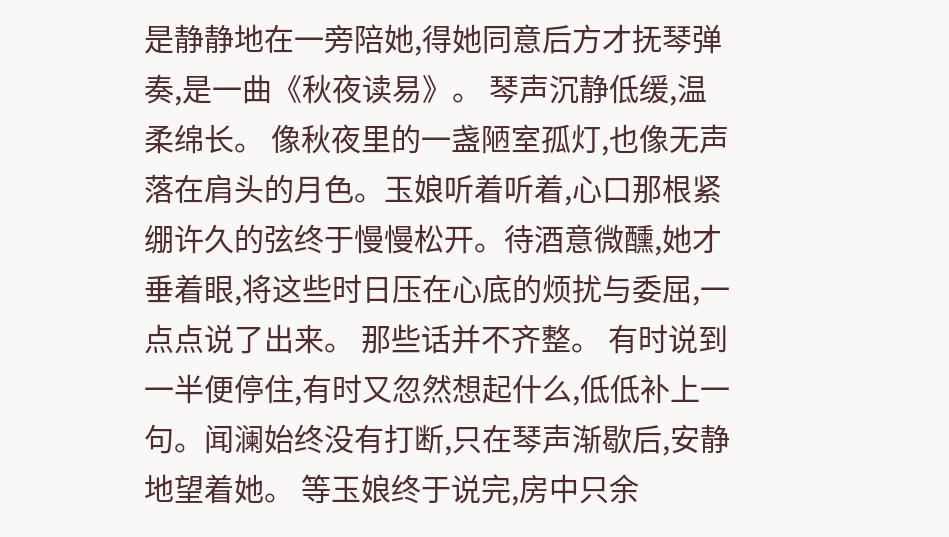是静静地在一旁陪她,得她同意后方才抚琴弹奏,是一曲《秋夜读易》。 琴声沉静低缓,温柔绵长。 像秋夜里的一盏陋室孤灯,也像无声落在肩头的月色。玉娘听着听着,心口那根紧绷许久的弦终于慢慢松开。待酒意微醺,她才垂着眼,将这些时日压在心底的烦扰与委屈,一点点说了出来。 那些话并不齐整。 有时说到一半便停住,有时又忽然想起什么,低低补上一句。闻澜始终没有打断,只在琴声渐歇后,安静地望着她。 等玉娘终于说完,房中只余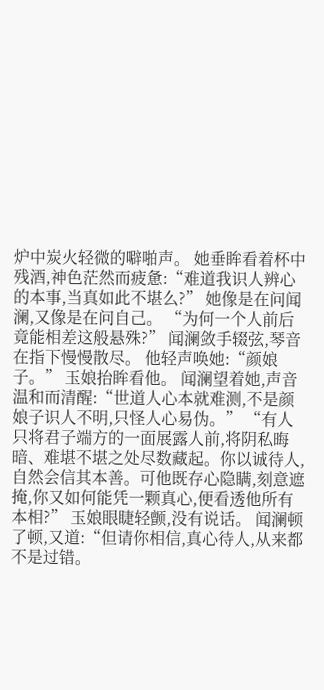炉中炭火轻微的噼啪声。 她垂眸看着杯中残酒,神色茫然而疲惫:“难道我识人辨心的本事,当真如此不堪么?” 她像是在问闻澜,又像是在问自己。 “为何一个人前后竟能相差这般悬殊?” 闻澜敛手辍弦,琴音在指下慢慢散尽。 他轻声唤她:“颜娘子。” 玉娘抬眸看他。 闻澜望着她,声音温和而清醒:“世道人心本就难测,不是颜娘子识人不明,只怪人心易伪。” “有人只将君子端方的一面展露人前,将阴私晦暗、难堪不堪之处尽数藏起。你以诚待人,自然会信其本善。可他既存心隐瞒,刻意遮掩,你又如何能凭一颗真心,便看透他所有本相?” 玉娘眼睫轻颤,没有说话。 闻澜顿了顿,又道:“但请你相信,真心待人,从来都不是过错。